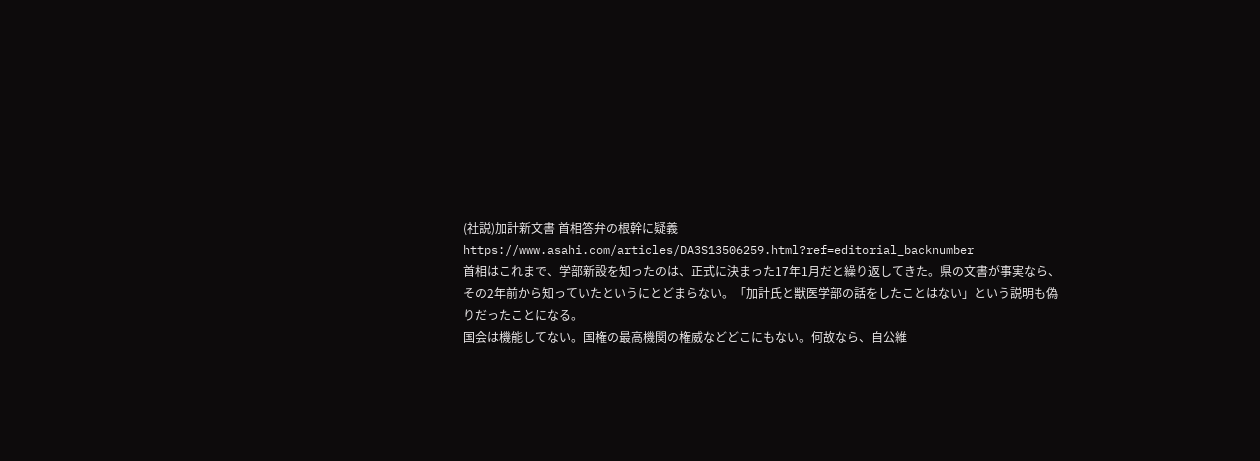(社説)加計新文書 首相答弁の根幹に疑義
https://www.asahi.com/articles/DA3S13506259.html?ref=editorial_backnumber
首相はこれまで、学部新設を知ったのは、正式に決まった17年1月だと繰り返してきた。県の文書が事実なら、その2年前から知っていたというにとどまらない。「加計氏と獣医学部の話をしたことはない」という説明も偽りだったことになる。
国会は機能してない。国権の最高機関の権威などどこにもない。何故なら、自公維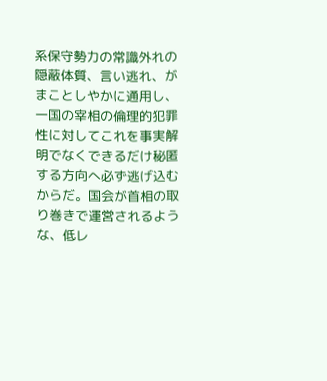系保守勢力の常識外れの隠蔽体質、言い逃れ、がまことしやかに通用し、一国の宰相の倫理的犯罪性に対してこれを事実解明でなくできるだけ秘匿する方向へ必ず逃げ込むからだ。国会が首相の取り巻きで運営されるような、低レ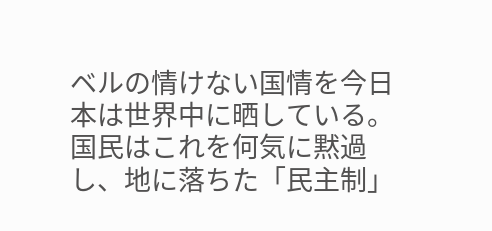ベルの情けない国情を今日本は世界中に晒している。国民はこれを何気に黙過し、地に落ちた「民主制」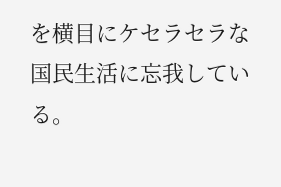を横目にケセラセラな国民生活に忘我している。